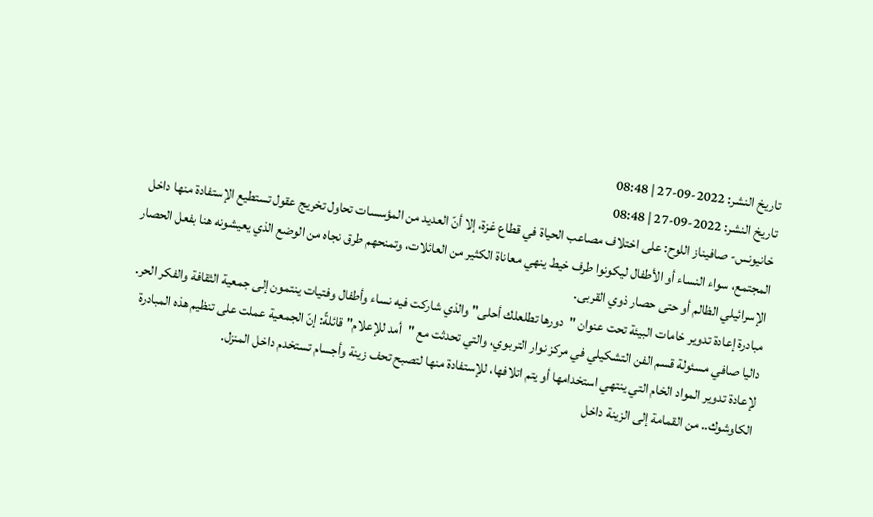تاريخ النشر: 2022-09-27 | 08:48
تاريخ النشر: 2022-09-27 | 08:48
خانيونس- صافيناز اللوح: على اختلاف مصاعب الحياة في قطاع غزة، إلا أنّ العديد من المؤسسات تحاول تخريج عقول تستطيع الإستفادة منها داخل المجتمع، سواء النساء أو الأطفال ليكونوا طرف خيط ينهي معاناة الكثير من العائلات، وتمنحهم طرق نجاه من الوضع الذي يعيشونه هنا بفعل الحصار الإسرائيلي الظالم أو حتى حصار ذوي القربى.
مبادرة إعادة تدوير خامات البيئة تحت عنوان "دورها تطلعلك أحلى" والذي شاركت فيه نساء وأطفال وفتيات ينتمون إلى جمعية الثقافة والفكر الحر.
داليا صافي مسئولة قسم الفن التشكيلي في مركز نوار التربوي، والتي تحدثت مع "أمد للإعلام" قائلةً: إنّ الجمعية عملت على تنظيم هذه المبادرة لإعادة تدوير المواد الخام التي ينتهي استخدامها أو يتم اتلافها، للإستفادة منها لتصبح تحف زينة وأجسام تستخدم داخل المنزل.
الكاوشوك.. من القمامة إلى الزينة داخل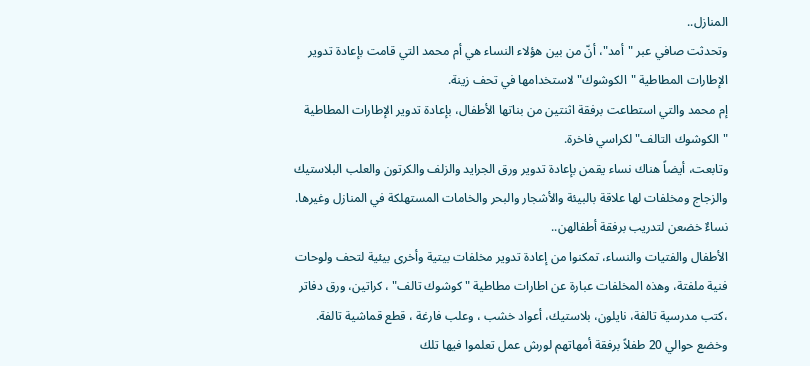المنازل..
وتحدثت صافي عبر "أمد"، أنّ من بين هؤلاء النساء هي أم محمد التي قامت بإعادة تدوير الإطارات المطاطية "الكوشوك" لاستخدامها في تحف زينة.
إم محمد والتي استطاعت برفقة اثنتين من بناتها الأطفال، بإعادة تدوير الإطارات المطاطية "الكوشوك التالف" لكراسي فاخرة.
وتابعت، أيضاً هناك نساء يقمن بإعادة تدوير ورق الجرايد والزلف والكرتون والعلب البلاستيك والزجاج ومخلفات لها علاقة بالبيئة والأشجار والبحر والخامات المستهلكة في المنازل وغيرها.
نساءٌ خضعن لتدريب برفقة أطفالهن..
الأطفال والفتيات والنساء، تمكنوا من إعادة تدوير مخلفات بيتية وأخرى بيئية لتحف ولوحات فنية ملفتة، وهذه المخلفات عبارة عن اطارات مطاطية "كوشوك تالف" ، كراتين، ورق دفاتر ،كتب مدرسية تالفة، نايلون، بلاستيك، أعواد خشب ، وعلب فارغة ، قطع قماشية تالفة.
وخضع حوالي 20 طفلاً برفقة أمهاتهم لورش عمل تعلموا فيها تلك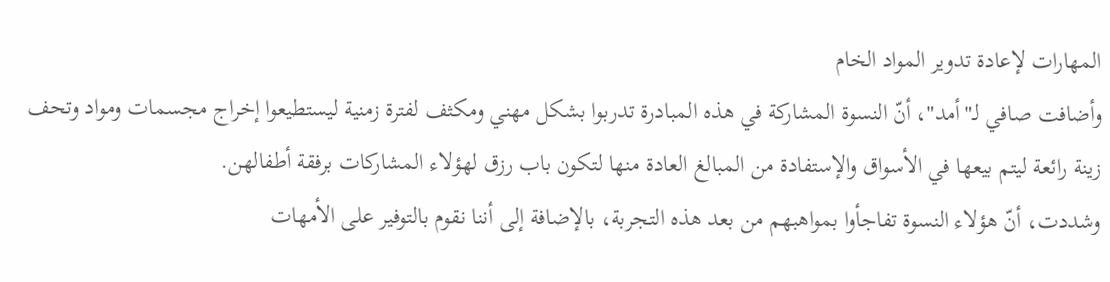المهارات لإعادة تدوير المواد الخام
وأضافت صافي لـ"أمد"، أنّ النسوة المشاركة في هذه المبادرة تدربوا بشكل مهني ومكثف لفترة زمنية ليستطيعوا إخراج مجسمات ومواد وتحف زينة رائعة ليتم بيعها في الأسواق والإستفادة من المبالغ العادة منها لتكون باب رزق لهؤلاء المشاركات برفقة أطفالهن.
وشددت، أنّ هؤلاء النسوة تفاجأوا بمواهبهم من بعد هذه التجربة، بالإضافة إلى أننا نقوم بالتوفير على الأمهات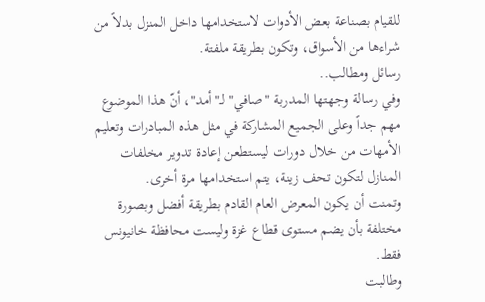للقيام بصناعة بعض الأدوات لاستخدامها داخل المنزل بدلاً من شراءها من الأسواق، وتكون بطريقة ملفتة.
رسائل ومطالب..
وفي رسالة وجهتها المدربة "صافي" لـ"أمد"، أنّ هذا الموضوع مهم جداً وعلى الجميع المشاركة في مثل هذه المبادرات وتعليم الأمهات من خلال دورات ليستطعن إعادة تدوير مخلفات المنازل لتكون تحف زينة، يتم استخدامها مرة أخرى.
وتمنت أن يكون المعرض العام القادم بطريقة أفضل وبصورة مختلفة بأن يضم مستوى قطاع غزة وليست محافظة خانيونس فقط.
وطالبت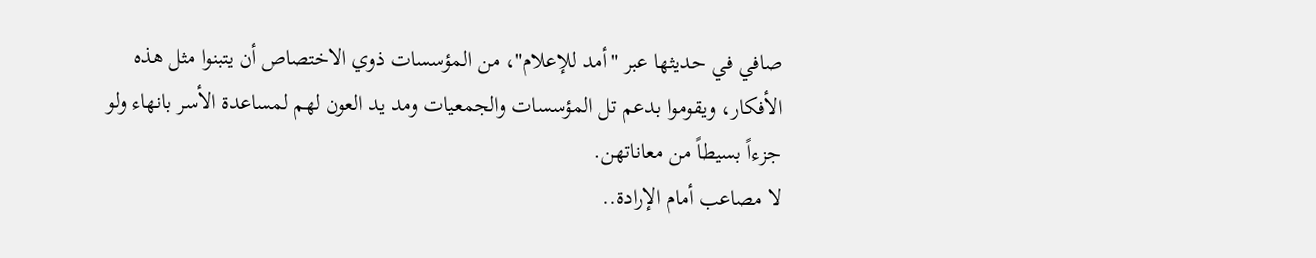صافي في حديثها عبر "أمد للإعلام"، من المؤسسات ذوي الاختصاص أن يتبنوا مثل هذه الأفكار، ويقوموا بدعم تل المؤسسات والجمعيات ومد يد العون لهم لمساعدة الأسر بانهاء ولو جزءاً بسيطاً من معاناتهن.
لا مصاعب أمام الإرادة..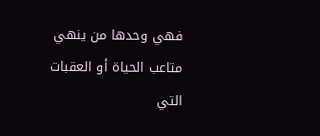فهي وحدها من ينهي متاعب الحياة أو العقبات التي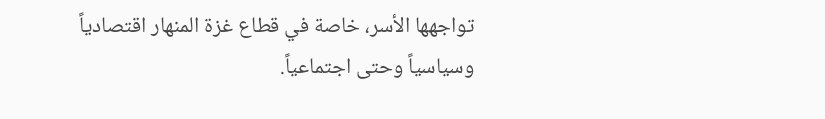تواجهها الأسر، خاصة في قطاع غزة المنهار اقتصادياً وسياسياً وحتى اجتماعياً.